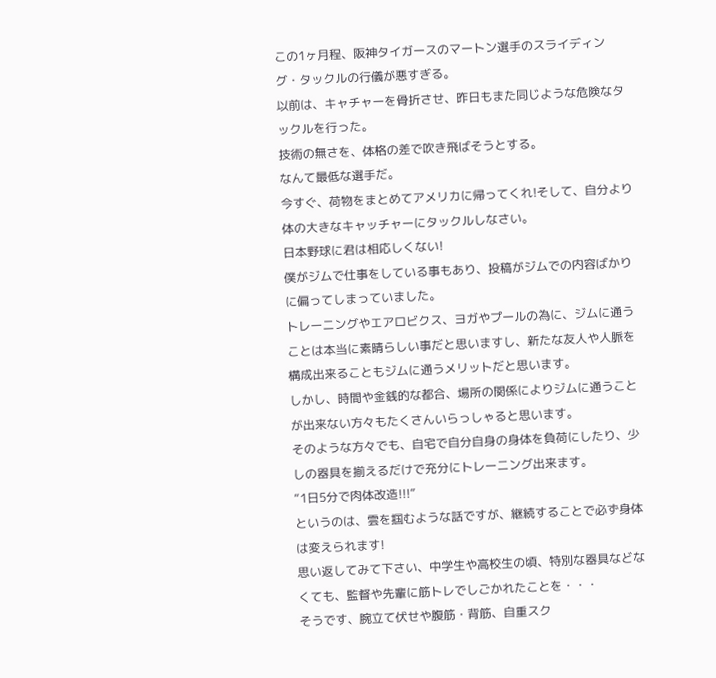この1ヶ月程、阪神タイガースのマートン選手のスライディング・タックルの行儀が悪すぎる。
以前は、キャチャーを骨折させ、昨日もまた同じような危険なタックルを行った。
技術の無さを、体格の差で吹き飛ばそうとする。
なんて最低な選手だ。
今すぐ、荷物をまとめてアメリカに帰ってくれ!そして、自分より体の大きなキャッチャーにタックルしなさい。
日本野球に君は相応しくない!
僕がジムで仕事をしている事もあり、投稿がジムでの内容ばかりに偏ってしまっていました。
トレーニングやエアロビクス、ヨガやプールの為に、ジムに通うことは本当に素晴らしい事だと思いますし、新たな友人や人脈を構成出来ることもジムに通うメリットだと思います。
しかし、時間や金銭的な都合、場所の関係によりジムに通うことが出来ない方々もたくさんいらっしゃると思います。
そのような方々でも、自宅で自分自身の身体を負荷にしたり、少しの器具を揃えるだけで充分にトレーニング出来ます。
“1日5分で肉体改造!!!”
というのは、雲を掴むような話ですが、継続することで必ず身体は変えられます!
思い返してみて下さい、中学生や高校生の頃、特別な器具などなくても、監督や先輩に筋トレでしごかれたことを・・・
そうです、腕立て伏せや腹筋・背筋、自重スク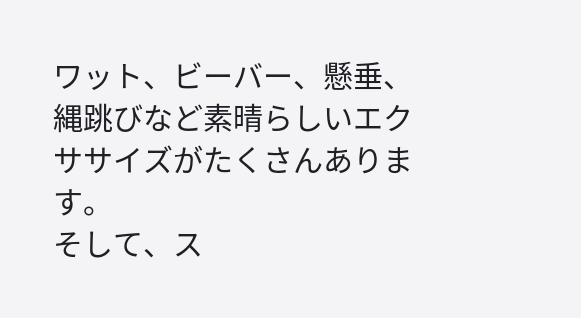ワット、ビーバー、懸垂、縄跳びなど素晴らしいエクササイズがたくさんあります。
そして、ス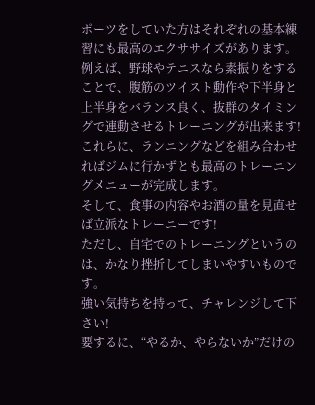ポーツをしていた方はそれぞれの基本練習にも最高のエクササイズがあります。
例えば、野球やテニスなら素振りをすることで、腹筋のツイスト動作や下半身と上半身をバランス良く、抜群のタイミングで連動させるトレーニングが出来ます!
これらに、ランニングなどを組み合わせればジムに行かずとも最高のトレーニングメニューが完成します。
そして、食事の内容やお酒の量を見直せば立派なトレーニーです!
ただし、自宅でのトレーニングというのは、かなり挫折してしまいやすいものです。
強い気持ちを持って、チャレンジして下さい!
要するに、“やるか、やらないか”だけの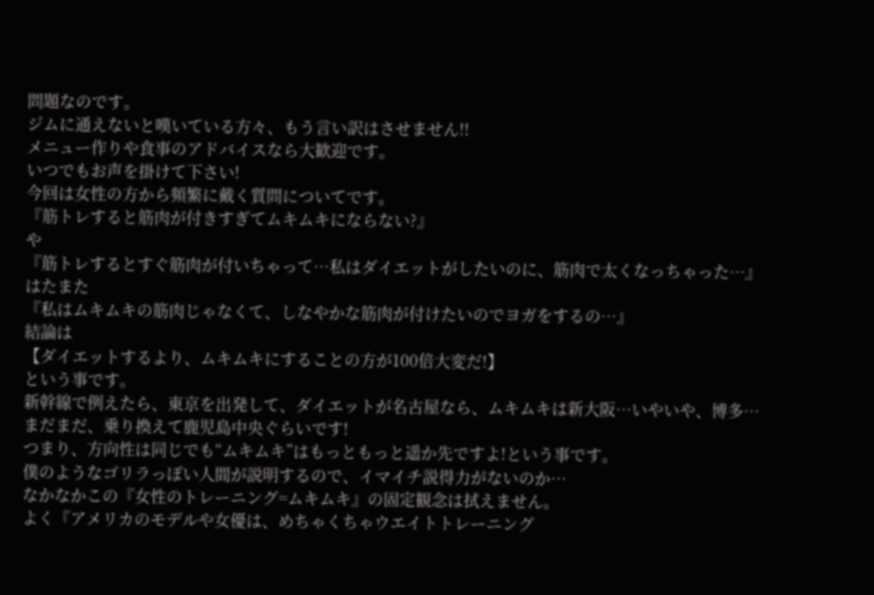問題なのです。
ジムに通えないと嘆いている方々、もう言い訳はさせません!!
メニュー作りや食事のアドバイスなら大歓迎です。
いつでもお声を掛けて下さい!
今回は女性の方から頻繁に戴く質問についてです。
『筋トレすると筋肉が付きすぎてムキムキにならない?』
や
『筋トレするとすぐ筋肉が付いちゃって…私はダイエットがしたいのに、筋肉で太くなっちゃった…』
はたまた
『私はムキムキの筋肉じゃなくて、しなやかな筋肉が付けたいのでヨガをするの…』
結論は
【ダイエットするより、ムキムキにすることの方が100倍大変だ!】
という事です。
新幹線で例えたら、東京を出発して、ダイエットが名古屋なら、ムキムキは新大阪…いやいや、博多…まだまだ、乗り換えて鹿児島中央ぐらいです!
つまり、方向性は同じでも“ムキムキ”はもっともっと遥か先ですよ!という事です。
僕のようなゴリラっぽい人間が説明するので、イマイチ説得力がないのか…
なかなかこの『女性のトレーニング=ムキムキ』の固定観念は拭えません。
よく『アメリカのモデルや女優は、めちゃくちゃウエイトトレーニング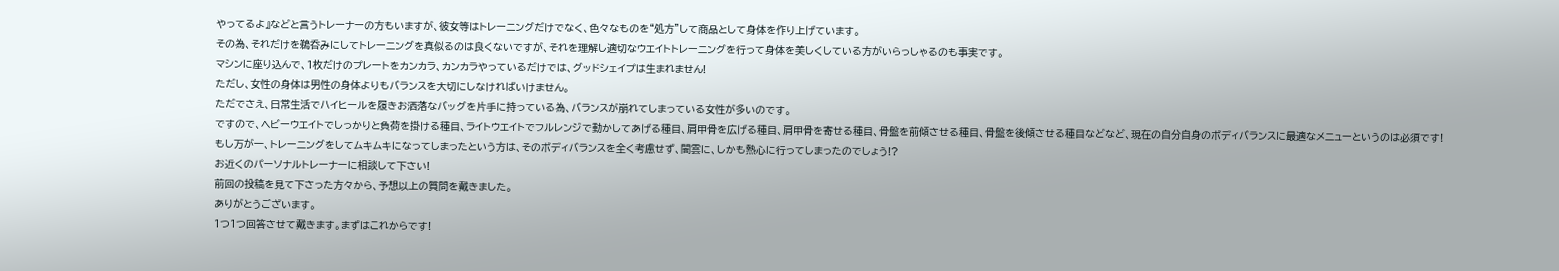やってるよ』などと言うトレーナーの方もいますが、彼女等はトレーニングだけでなく、色々なものを“処方”して商品として身体を作り上げています。
その為、それだけを鵜呑みにしてトレーニングを真似るのは良くないですが、それを理解し適切なウエイトトレーニングを行って身体を美しくしている方がいらっしゃるのも事実です。
マシンに座り込んで、1枚だけのプレートをカンカラ、カンカラやっているだけでは、グッドシェイプは生まれません!
ただし、女性の身体は男性の身体よりもバランスを大切にしなければいけません。
ただでさえ、日常生活でハイヒールを履きお洒落なバッグを片手に持っている為、バランスが崩れてしまっている女性が多いのです。
ですので、ヘビーウエイトでしっかりと負荷を掛ける種目、ライトウエイトでフルレンジで動かしてあげる種目、肩甲骨を広げる種目、肩甲骨を寄せる種目、骨盤を前傾させる種目、骨盤を後傾させる種目などなど、現在の自分自身のボディバランスに最適なメニューというのは必須です!
もし万が一、トレーニングをしてムキムキになってしまったという方は、そのボディバランスを全く考慮せず、闇雲に、しかも熱心に行ってしまったのでしょう!?
お近くのパーソナルトレーナーに相談して下さい!
前回の投稿を見て下さった方々から、予想以上の質問を戴きました。
ありがとうございます。
1つ1つ回答させて戴きます。まずはこれからです!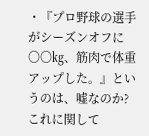・『プロ野球の選手がシーズンオフに〇〇㎏、筋肉で体重アップした。』というのは、嘘なのか?
これに関して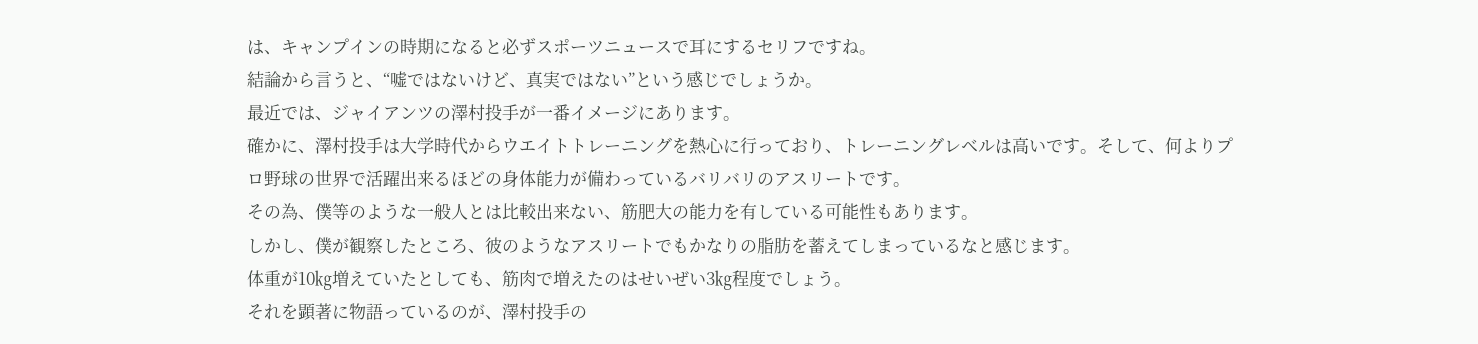は、キャンプインの時期になると必ずスポーツニュースで耳にするセリフですね。
結論から言うと、“嘘ではないけど、真実ではない”という感じでしょうか。
最近では、ジャイアンツの澤村投手が一番イメージにあります。
確かに、澤村投手は大学時代からウエイトトレーニングを熱心に行っており、トレーニングレベルは高いです。そして、何よりプロ野球の世界で活躍出来るほどの身体能力が備わっているバリバリのアスリートです。
その為、僕等のような一般人とは比較出来ない、筋肥大の能力を有している可能性もあります。
しかし、僕が観察したところ、彼のようなアスリートでもかなりの脂肪を蓄えてしまっているなと感じます。
体重が10㎏増えていたとしても、筋肉で増えたのはせいぜい3㎏程度でしょう。
それを顕著に物語っているのが、澤村投手の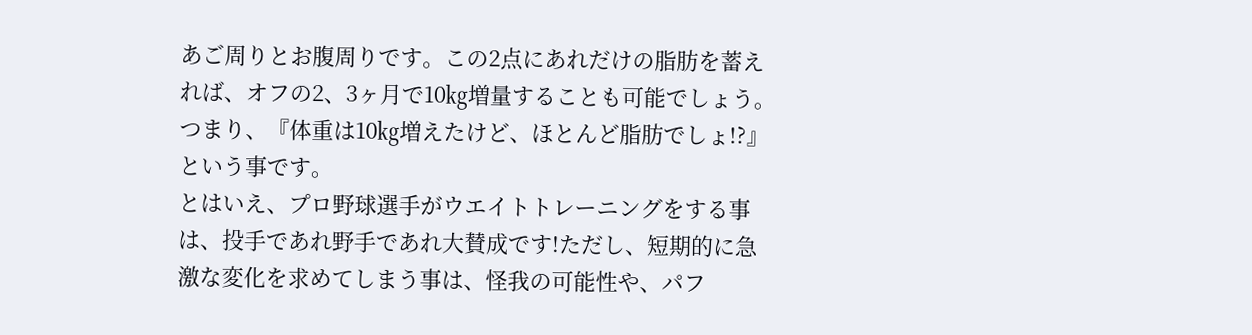あご周りとお腹周りです。この2点にあれだけの脂肪を蓄えれば、オフの2、3ヶ月で10㎏増量することも可能でしょう。
つまり、『体重は10㎏増えたけど、ほとんど脂肪でしょ!?』という事です。
とはいえ、プロ野球選手がウエイトトレーニングをする事は、投手であれ野手であれ大賛成です!ただし、短期的に急激な変化を求めてしまう事は、怪我の可能性や、パフ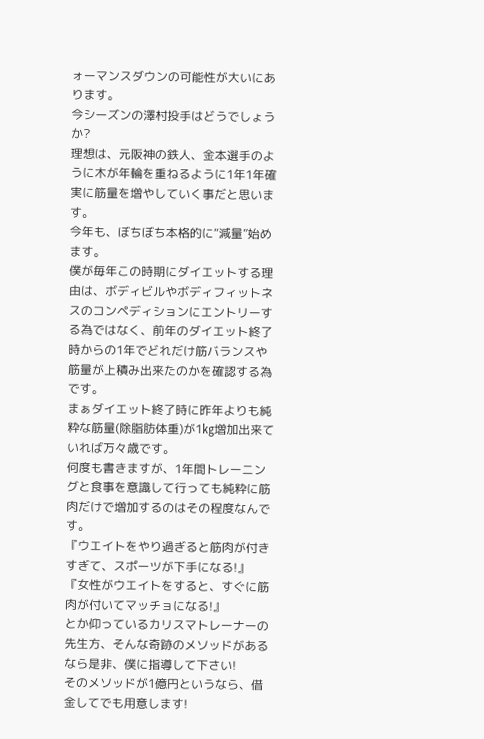ォーマンスダウンの可能性が大いにあります。
今シーズンの澤村投手はどうでしょうか?
理想は、元阪神の鉄人、金本選手のように木が年輪を重ねるように1年1年確実に筋量を増やしていく事だと思います。
今年も、ぼちぼち本格的に“減量”始めます。
僕が毎年この時期にダイエットする理由は、ボディビルやボディフィットネスのコンペディションにエントリーする為ではなく、前年のダイエット終了時からの1年でどれだけ筋バランスや筋量が上積み出来たのかを確認する為です。
まぁダイエット終了時に昨年よりも純粋な筋量(除脂肪体重)が1㎏増加出来ていれば万々歳です。
何度も書きますが、1年間トレーニングと食事を意識して行っても純粋に筋肉だけで増加するのはその程度なんです。
『ウエイトをやり過ぎると筋肉が付きすぎて、スポーツが下手になる!』
『女性がウエイトをすると、すぐに筋肉が付いてマッチョになる!』
とか仰っているカリスマトレーナーの先生方、そんな奇跡のメソッドがあるなら是非、僕に指導して下さい!
そのメソッドが1億円というなら、借金してでも用意します!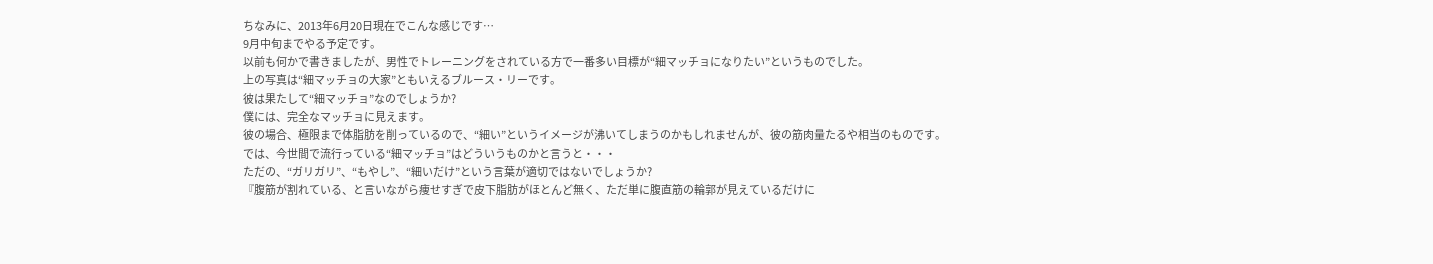ちなみに、2013年6月20日現在でこんな感じです…
9月中旬までやる予定です。
以前も何かで書きましたが、男性でトレーニングをされている方で一番多い目標が“細マッチョになりたい”というものでした。
上の写真は“細マッチョの大家”ともいえるブルース・リーです。
彼は果たして“細マッチョ”なのでしょうか?
僕には、完全なマッチョに見えます。
彼の場合、極限まで体脂肪を削っているので、“細い”というイメージが沸いてしまうのかもしれませんが、彼の筋肉量たるや相当のものです。
では、今世間で流行っている“細マッチョ”はどういうものかと言うと・・・
ただの、“ガリガリ”、“もやし”、“細いだけ”という言葉が適切ではないでしょうか?
『腹筋が割れている、と言いながら痩せすぎで皮下脂肪がほとんど無く、ただ単に腹直筋の輪郭が見えているだけに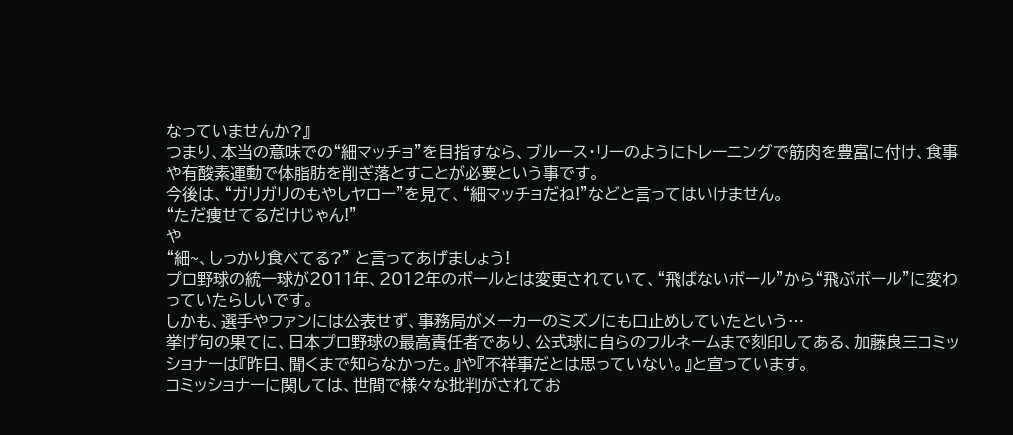なっていませんか?』
つまり、本当の意味での“細マッチョ”を目指すなら、ブルース・リーのようにトレーニングで筋肉を豊富に付け、食事や有酸素運動で体脂肪を削ぎ落とすことが必要という事です。
今後は、“ガリガリのもやしヤロー”を見て、“細マッチョだね!”などと言ってはいけません。
“ただ痩せてるだけじゃん!”
や
“細~、しっかり食べてる?” と言ってあげましょう!
プロ野球の統一球が2011年、2012年のボールとは変更されていて、“飛ばないボール”から“飛ぶボール”に変わっていたらしいです。
しかも、選手やファンには公表せず、事務局がメーカーのミズノにも口止めしていたという…
挙げ句の果てに、日本プロ野球の最高責任者であり、公式球に自らのフルネームまで刻印してある、加藤良三コミッショナーは『昨日、聞くまで知らなかった。』や『不祥事だとは思っていない。』と宣っています。
コミッショナーに関しては、世間で様々な批判がされてお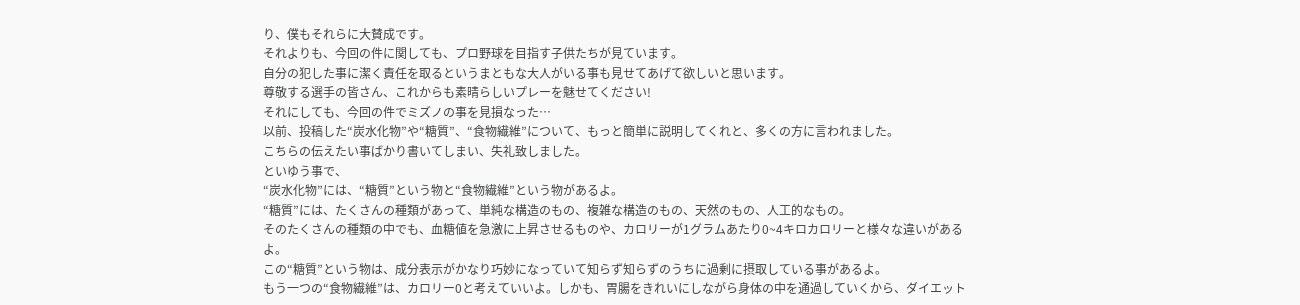り、僕もそれらに大賛成です。
それよりも、今回の件に関しても、プロ野球を目指す子供たちが見ています。
自分の犯した事に潔く責任を取るというまともな大人がいる事も見せてあげて欲しいと思います。
尊敬する選手の皆さん、これからも素晴らしいプレーを魅せてください!
それにしても、今回の件でミズノの事を見損なった…
以前、投稿した“炭水化物”や“糖質”、“食物繊維”について、もっと簡単に説明してくれと、多くの方に言われました。
こちらの伝えたい事ばかり書いてしまい、失礼致しました。
といゆう事で、
“炭水化物”には、“糖質”という物と“食物繊維”という物があるよ。
“糖質”には、たくさんの種類があって、単純な構造のもの、複雑な構造のもの、天然のもの、人工的なもの。
そのたくさんの種類の中でも、血糖値を急激に上昇させるものや、カロリーが1グラムあたり0~4キロカロリーと様々な違いがあるよ。
この“糖質”という物は、成分表示がかなり巧妙になっていて知らず知らずのうちに過剰に摂取している事があるよ。
もう一つの“食物繊維”は、カロリー0と考えていいよ。しかも、胃腸をきれいにしながら身体の中を通過していくから、ダイエット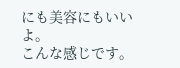にも美容にもいいよ。
こんな感じです。